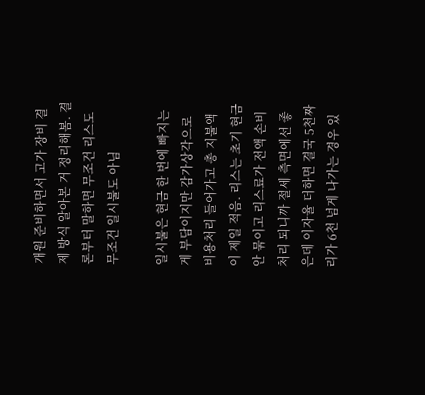개원 준비하면서 고가 장비 결제 방식 알아본 거 정리해봄. 결론부터 말하면 무조건 리스도 무조건 일시불도 아님

일시불은 현금 한 번에 빠지는 게 부담이지만 감가상각으로 비용처리 들어가고 총 지불액이 제일 적음. 리스는 초기 현금 안 묶이고 리스료가 전액 손비처리 되니까 절세 측면에선 좋은데 이자율 더하면 결국 5천짜리가 6천 넘게 나가는 경우 있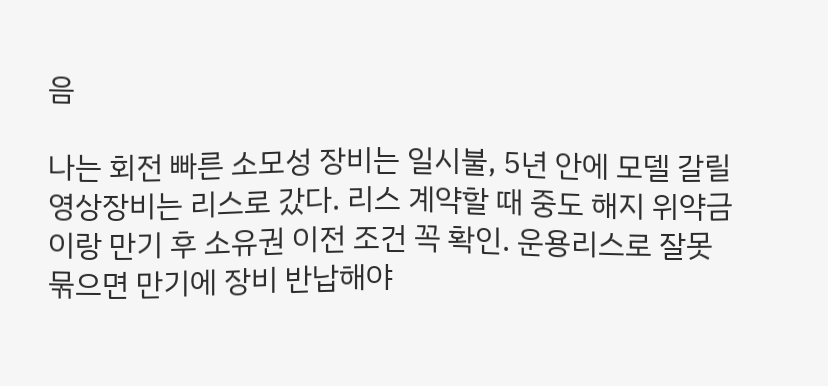음

나는 회전 빠른 소모성 장비는 일시불, 5년 안에 모델 갈릴 영상장비는 리스로 갔다. 리스 계약할 때 중도 해지 위약금이랑 만기 후 소유권 이전 조건 꼭 확인. 운용리스로 잘못 묶으면 만기에 장비 반납해야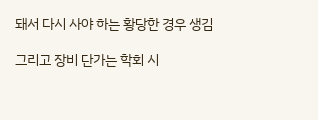돼서 다시 사야 하는 황당한 경우 생김

그리고 장비 단가는 학회 시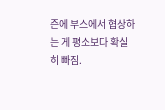즌에 부스에서 협상하는 게 평소보다 확실히 빠짐.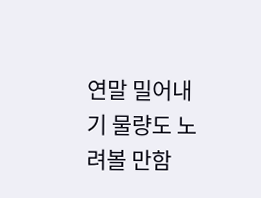연말 밀어내기 물량도 노려볼 만함